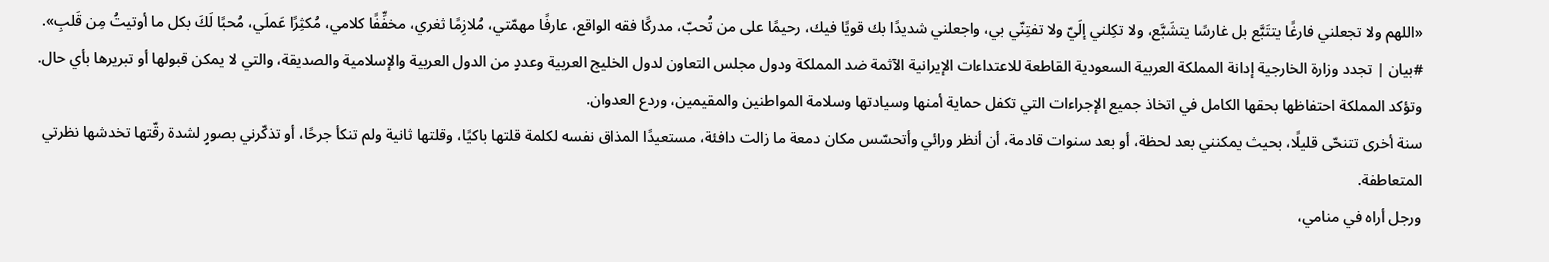«اللهم ولا تجعلني فارغًا يتتَبَّع بل غارسًا يتشَبَّع، ولا تكِلني إلَيّ ولا تفتِنّي بي، واجعلني شديدًا بك قويًا فيك، رحيمًا على من تُحبّ، مدركًا فقه الواقع، عارفًا مهمّتي، مُلازِمًا ثغري، مخفِّفًا كلامي، مُكثِرًا عَملَي، مُحبًا لَكَ بكل ما أوتيتُ مِن قَلبِ».
#بيان | تجدد وزارة الخارجية إدانة المملكة العربية السعودية القاطعة للاعتداءات الإيرانية الآثمة ضد المملكة ودول مجلس التعاون لدول الخليج العربية وعددٍ من الدول العربية والإسلامية والصديقة، والتي لا يمكن قبولها أو تبريرها بأي حال. وتؤكد المملكة احتفاظها بحقها الكامل في اتخاذ جميع الإجراءات التي تكفل حماية أمنها وسيادتها وسلامة المواطنين والمقيمين، وردع العدوان.
سنة أخرى تتنحّى قليلًا، بحيث يمكنني بعد لحظة، أو بعد سنوات قادمة، أن أنظر ورائي وأتحسّس مكان دمعة ما زالت دافئة، مستعيدًا المذاق نفسه لكلمة قلتها باكيًا، وقلتها ثانية ولم تنكأ جرحًا، أو تذكّرني بصورٍ لشدة رقّتها تخدشها نظرتي المتعاطفة.
ورجل أراه في منامي،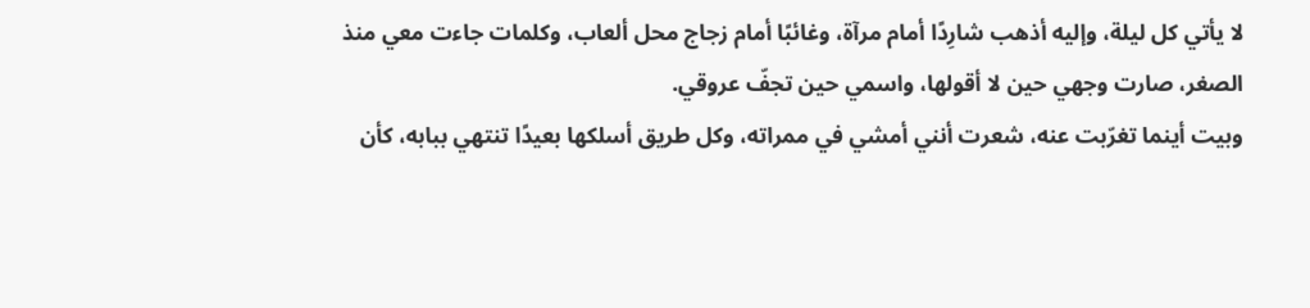لا يأتي كل ليلة، وإليه أذهب شارِدًا أمام مرآة، وغائبًا أمام زجاج محل ألعاب، وكلمات جاءت معي منذ الصغر، صارت وجهي حين لا أقولها، واسمي حين تجفّ عروقي.
وبيت أينما تغرّبت عنه، شعرت أنني أمشي في ممراته، وكل طريق أسلكها بعيدًا تنتهي ببابه، كأن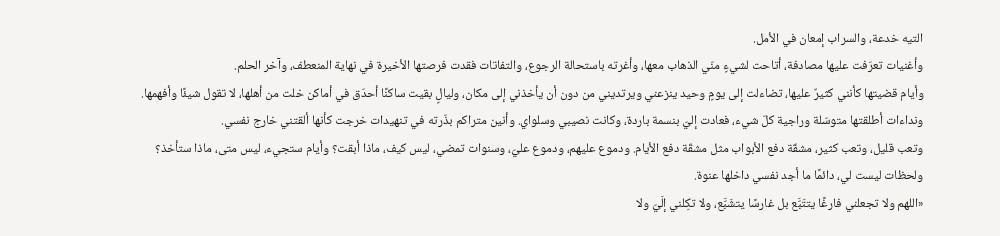التيه خدعة، والسراب إمعان في الأمل.
وأغنيات تعرّفت عليها مصادفة، أتاحت لشيءٍ منّي الذهاب معها، وأغرته باستحالة الرجوع، والتفاتات فقدت فرصتها الأخيرة في نهاية المنعطف، وآخر الحلم.
وأيام قضيتها كأنني كثيرٌ عليها، تضاءلت إلى يومٍ وحيد ينزعني ويرتديني من دون أن يأخذني إلى مكان، وليالٍ بقيت ساكنًا أحدّق في أماكن خلت من أهلها، لا تقول شيئًا وأفهمها.
ونداءات أطلقتها متوسّلة وراجية كلّ شيء، فعادت إليّ بنسمة باردة، وكانت نصيبي وسلواي. وأنين متراكم بذّرته في تنهيدات خرجت كأنها ألقتني خارج نفسي.
وتعب قليل، وتعب كثير، مشقّة دفع الأبواب مثل مشقّة دفع الأيام. ودموع عليهم، ودموع عليّ، وسنوات تمضي، ليس كيف، ماذا أبقت؟ وأيام ستجيء، ليس متى، ماذا ستأخذ؟
ولحظات ليست لي، دائمًا ما أجد نفسي داخلها عنوة.
«اللهم ولا تجعلني فارغًا يتتَبَّع بل غارسًا يتشَبَّع، ولا تكِلني إلَيّ ولا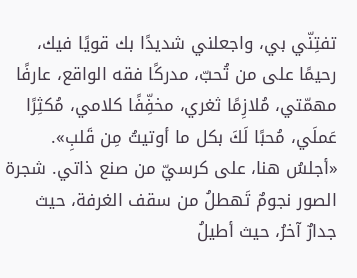تفتِنّي بي، واجعلني شديدًا بك قويًا فيك، رحيمًا على من تُحبّ، مدركًا فقه الواقع، عارفًا مهمّتي، مُلازِمًا ثغري، مخفِّفًا كلامي، مُكثِرًا عَملَي، مُحبًا لَكَ بكل ما أوتيتُ مِن قَلبِ».
«أجلسُ هنا، على كرسيّ من صنع ذاتي. شجرة الصور نجومٌ تَهطلُ من سقف الغرفة، حيث جدارٌ آخرُ، حيث أطيلُ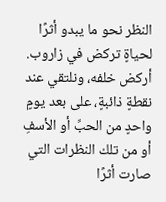النظر نحو ما يبدو أثرًا لحياةٍ تركض في زاروب. أركض خلفه، ونلتقي عند نقطةٍ ذائبةٍ، على بعد يومٍ واحدٍ من الحبِّ أو الأسفِ أو من تلك النظرات التي صارت أثرًا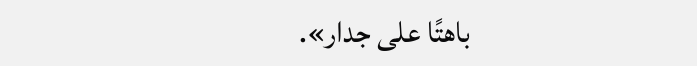باهتًا على جدار».